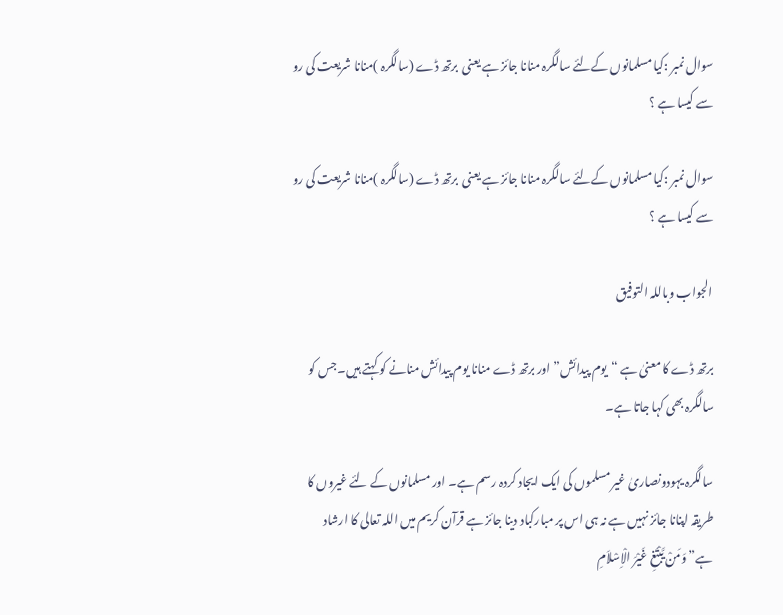سوال نمبر :کیا مسلمانوں کےلئے سالگرہ منانا جائز ہے یعنی  برتھ ڈے (سالگرہ )منانا شریعت کی رو سے کیسا ہے ؟

سوال نمبر :کیا مسلمانوں کےلئے سالگرہ منانا جائز ہے یعنی  برتھ ڈے (سالگرہ )منانا شریعت کی رو سے کیسا ہے ؟

الجواب وباللہ التوفیق

برتھ ڈے کا معنیٰ ہے “یوم پیدائش” اور برتھ ڈے منانا یوم پیدائش منانے کو کہتے ہیں۔جس کو سالگرہ بھی کہا جاتا ہے۔

سالگرہ یہودونصاریٰ غیر مسلموں کی ایک ایجاد کردہ رسم ہے۔ اور مسلمانوں کے لئے غیروں کا طریقہ اپنانا جائز نہیں ہے نہ ہی اس پر مبارکباد دینا جائز ہے قرآن کریم میں اللہ تعالی کا ارشاد ہے”وَمَنْ یَّبْتَغِ غَیْرَ الْاِسْلاَمِ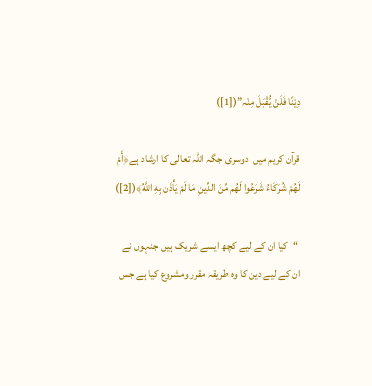دِیْنًا فَلَنْ یُّقْبَلَ مِنْہ”([1])

قرآن کریم میں  دوسری جگہ اللہ تعالی کا ارشاد ہے﴿أَمْ لَهُمْ شُرَكَاءُ شَرَعُوا لَهُم مِّنَ الدِّينِ مَا لَمْ يَأْذَن بِهِ اللَّهُ﴾([2])

 “کیا ان کے لیے کچھ ایسے شریک ہیں جنہوں نے ان کے لیے دین کا وہ طریقہ مقرر ومشروع کیا ہے جس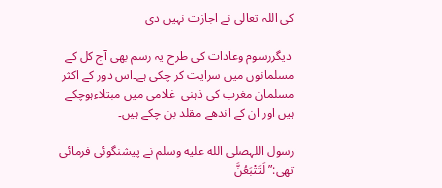کی اللہ تعالی نے اجازت نہیں دی

 دیگررسوم وعادات کی طرح یہ رسم بھی آج کل کے مسلمانوں میں سرایت کر چکی ہے۔اس دور کے اکثر مسلمان مغرب کی ذہنی  غلامی میں مبتلاءہوچکے ہیں اور ان کے اندھے مقلد بن چکے ہیں۔

رسول اللہصلى الله عليه وسلم نے پیشنگوئی فرمائی تھی:” لَتَتْبَعُنَّ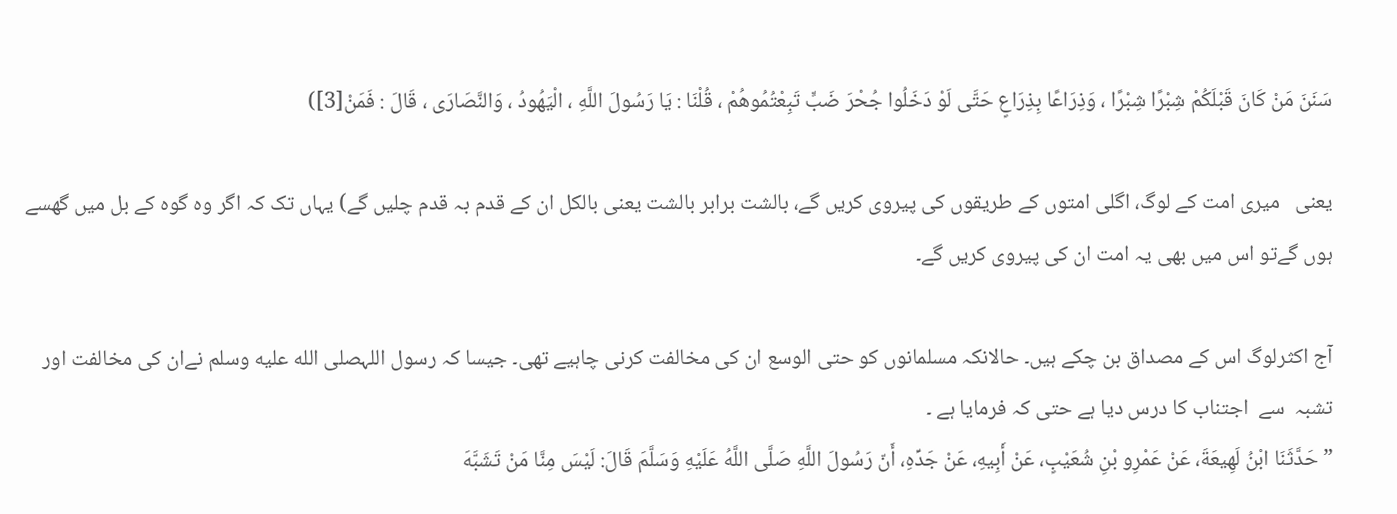سَنَنَ مَنْ كَانَ قَبْلَكُمْ شِبْرًا شِبْرًا ، وَذِرَاعًا بِذِرَاعٍ حَتَّى لَوْ دَخَلُوا جُحْرَ ضَبٍّ تَبِعْتُمُوهُمْ ، قُلْنَا : يَا رَسُولَ اللَّهِ ، الْيَهُودُ ، وَالنَّصَارَى ، قَالَ : فَمَنْ[3])

یعنی   میری امت کے لوگ، اگلی امتوں کے طریقوں کی پیروی کریں گے، بالشت برابر بالشت یعنی بالکل ان کے قدم بہ قدم چلیں گے) یہاں تک کہ اگر وہ گوہ کے بل میں گھسے ہوں گےتو اس میں بھی یہ امت ان کی پیروی کریں گے۔

آج اکثرلوگ اس کے مصداق بن چکے ہیں۔ حالانکہ مسلمانوں کو حتی الوسع ان کی مخالفت کرنی چاہیے تھی۔ جیسا کہ رسول اللہصلى الله عليه وسلم نےان کی مخالفت اور تشبہ  سے  اجتناب کا درس دیا ہے حتی کہ فرمایا ہے ۔
”حَدَّثَنَا ابْنُ لَهِيعَةَ، عَنْ عَمْرِو بْنِ شُعَيْبٍ، عَنْ أَبِيهِ، عَنْ جَدِّهِ، أَنّ رَسُولَ اللَّهِ صَلَّى اللَّهُ عَلَيْهِ وَسَلَّمَ قَالَ: لَيْسَ مِنَّا مَنْ تَشَبَّهَ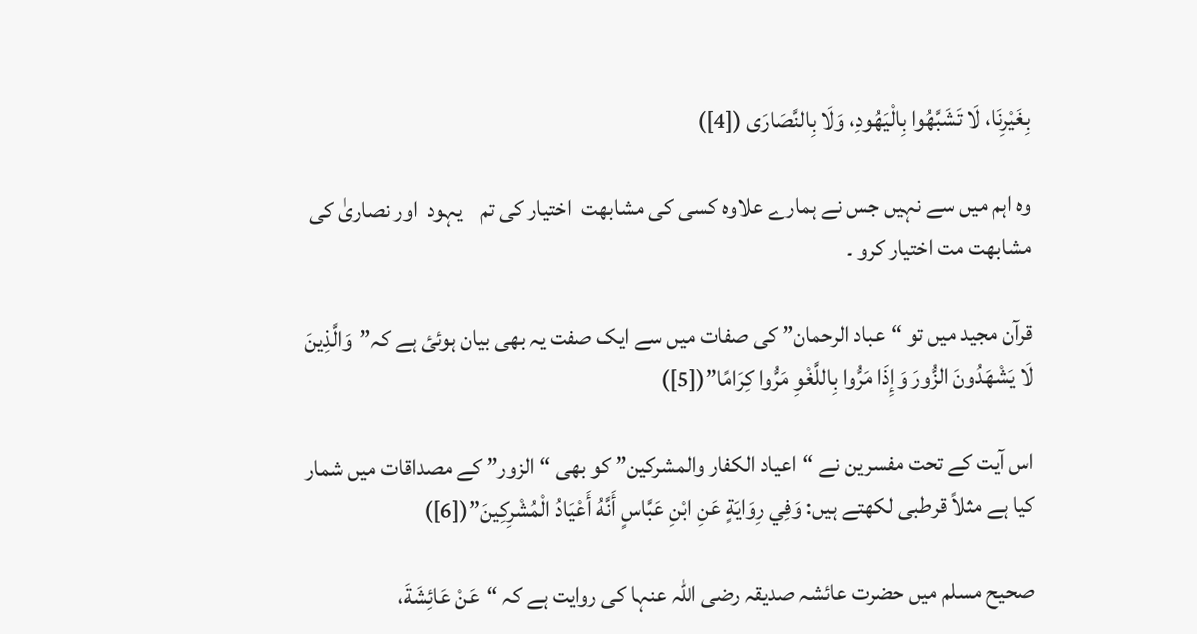بِغَيْرِنَا، لَا تَشَبَّهُوا بِالْيَهُودِ، وَلَا بِالنَّصَارَى ([4])

وہ اہم میں سے نہیں جس نے ہمارے علاوہ کسی کی مشابھت  اختیار کی تم    یہود  اور نصاریٰ کی مشابھت مت اختیار کرو ۔

قرآن مجید میں تو “عباد الرحمان” کی صفات میں سے ایک صفت یہ بھی بیان ہوئئ ہے کہ”وَالَّذِينَ لَا يَشْهَدُونَ الزُّورَ وَإِذَا مَرُّوا بِاللَّغْوِ مَرُّوا كِرَامًا”([5])

اس آیت کے تحت مفسرین نے “اعیاد الکفار والمشرکین” کو بھی “الزور” کے مصداقات میں شمار کیا ہے مثلاً قرطبی لکھتے ہیں: وَفِي رِوَايَةٍ عَنِ ابْنِ عَبَّاسٍ أَنَّهُ أَعْيَادُ الْمُشْرِكِينَ”([6])

صحیح مسلم میں حضرت عائشہ صدیقہ رضی اللہ عنہا کی روایت ہے کہ “عَنْ عَائِشَةَ،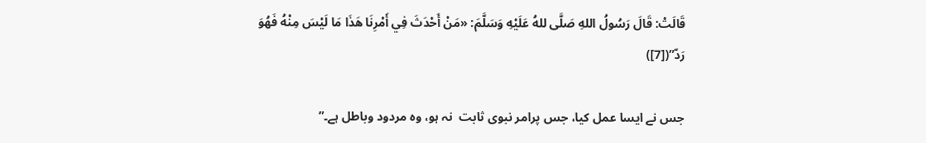قَالَتْ: قَالَ رَسُولُ اللهِ صَلَّى للهُ عَلَيْهِ وَسَلَّمَ: «مَنْ أَحْدَثَ فِي أَمْرِنَا هَذَا مَا لَيْسَ مِنْهُ فَهُوَ رَدّ”([7])

جس نے ایسا عمل کیا، جس پرامر نبوی ثابت  نہ ہو، وہ مردود وباطل ہے۔”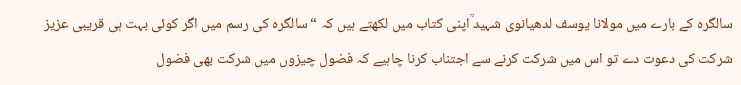سالگرہ کے بارے میں مولانا یوسف لدھیانوی شہید ؒاپنی کتاب میں لکھتے ہیں کہ “سالگرہ کی رسم میں اگر کوئی بہت ہی قریبی عزیز شرکت کی دعوت دے تو اس میں شرکت کرنے سے اجتناب کرنا چاہیے کہ فضول چیزوں میں شرکت بھی فضول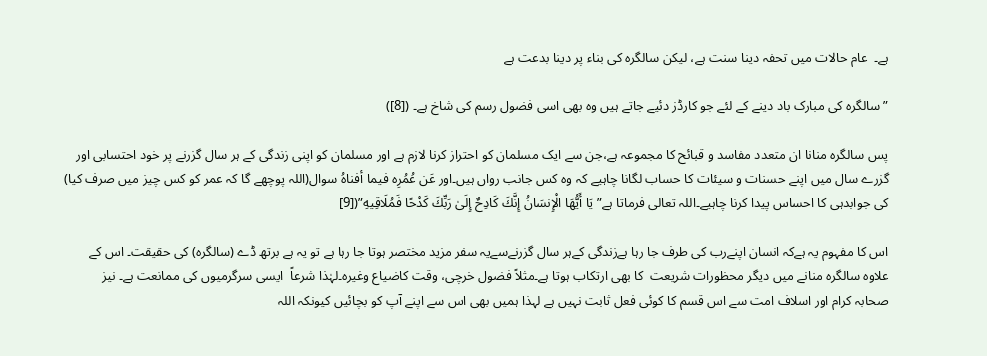ہے۔  عام حالات میں تحفہ دینا سنت ہے، لیکن سالگرہ کی بناء پر دینا بدعت ہے

” سالگرہ کی مبارک باد دینے کے لئے جو کارڈز دئیے جاتے ہیں وہ بھی اسی فضول رسم کی شاخ ہے۔ ([8])

پس سالگرہ منانا ان متعدد مفاسد و قبائح کا مجموعہ ہے،جن سے ایک مسلمان کو احتراز کرنا لازم ہے اور مسلمان کو اپنی زندگی کے ہر سال گزرنے پر خود احتسابی اور گزرے سال میں اپنے حسنات و سیئات کا حساب لگانا چاہیے کہ وہ کس جانب رواں ہیں۔اور عَن عُمُرِه فيما أفناهُ سوال(اللہ پوچھے گا کہ عمر کو کس چیز میں صرف کیا) کی جوابدہی کا احساس پیدا کرنا چاہیے۔اللہ تعالی فرماتا ہے”يَا أَيُّهَا الْإِنسَانُ إِنَّكَ كَادِحٌ إِلَىٰ رَبِّكَ كَدْحًا فَمُلَاقِيهِ”([9]

اس کا مفہوم یہ ہےکہ انسان اپنےرب کی طرف جا رہا ہےزندگی کےہر سال گزرنےسےیہ سفر مزید مختصر ہوتا جا رہا ہے تو یہ ہے برتھ ڈے (سالگرہ) کی حقیقت۔ اس کے علاوہ سالگرہ منانے میں دیگر محظورات شریعت  کا بھی ارتکاب ہوتا ہے۔مثلاً فضول خرچی، وقت کاضیاع وغیرہ۔لہٰذا شرعاً  ایسی سرگرمیوں کی ممانعت ہے۔ نیز  صحابہ کرام اور اسلاف امت سے اس قسم کا کوئی فعل ثابت نہیں ہے لہذا ہمیں بھی اس سے اپنے آپ کو بچائیں کیونکہ اللہ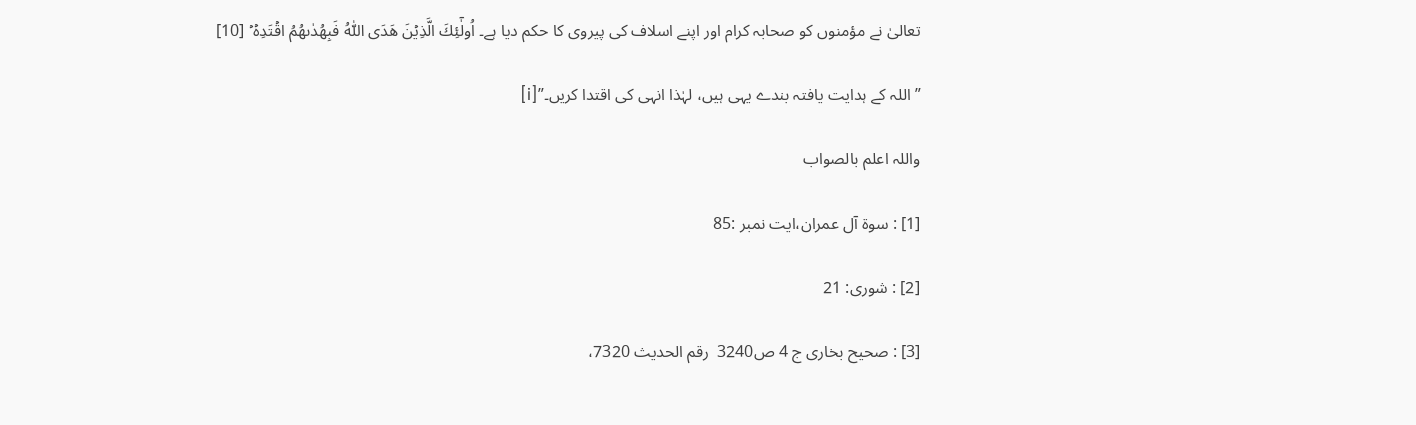تعالیٰ نے مؤمنوں کو صحابہ کرام اور اپنے اسلاف کی پیروی کا حکم دیا ہے۔ اُولٰٓئِكَ الَّذِيۡنَ هَدَى اللّٰهُ‌ فَبِهُدٰٮهُمُ اقۡتَدِهۡ ۡ [10]

”اللہ کے ہدایت یافتہ بندے یہی ہیں، لہٰذا انہی کی اقتدا کریں۔”[i]

واللہ اعلم بالصواب

[1] : سوۃ آل عمران،ایت نمبر :85

[2] : شوری: 21

[3] : صحیح بخاری ج 4 ص3240  رقم الحدیث 7320،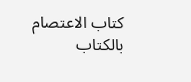کتاب الاعتصام بالکتاب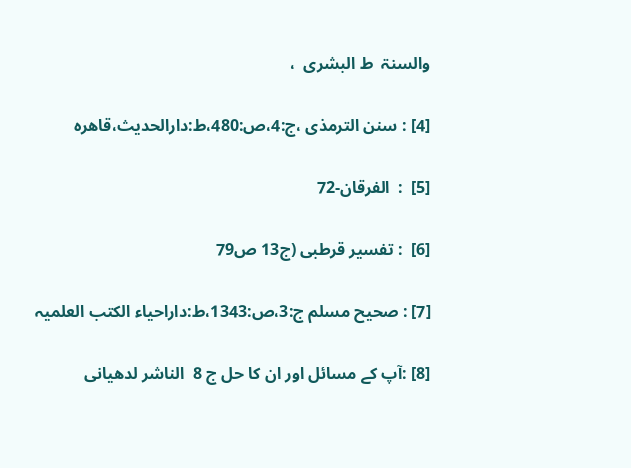والسنۃ  ط البشری  ،

[4] : سنن الترمذی ،ج:4،ص:480،ط:دارالحدیث،قاھرہ

[5]  :  الفرقان-72

[6]  : تفسیر قرطبی (ج13 ص79

[7] : صحیح مسلم ج:3،ص:1343،ط:داراحیاء الکتب العلمیہ

[8] :آپ کے مسائل اور ان کا حل ج 8  الناشر لدھیانی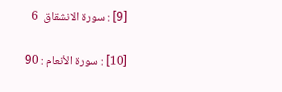[9] : سورۃ الانشقاق  6

[10] : سورۃ الأنعام : 90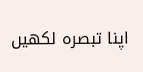اپنا تبصرہ لکھیں